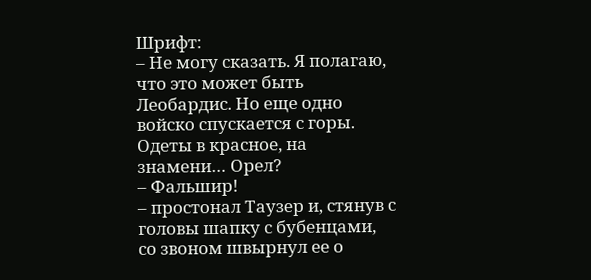Шрифт:
– Не могу сказать. Я полагаю, что это может быть Леобардис. Но еще одно войско спускается с горы. Одеты в красное, на знамени… Орел?
– Фальшир!
– простонал Таузер и, стянув с головы шапку с бубенцами, со звоном швырнул ее о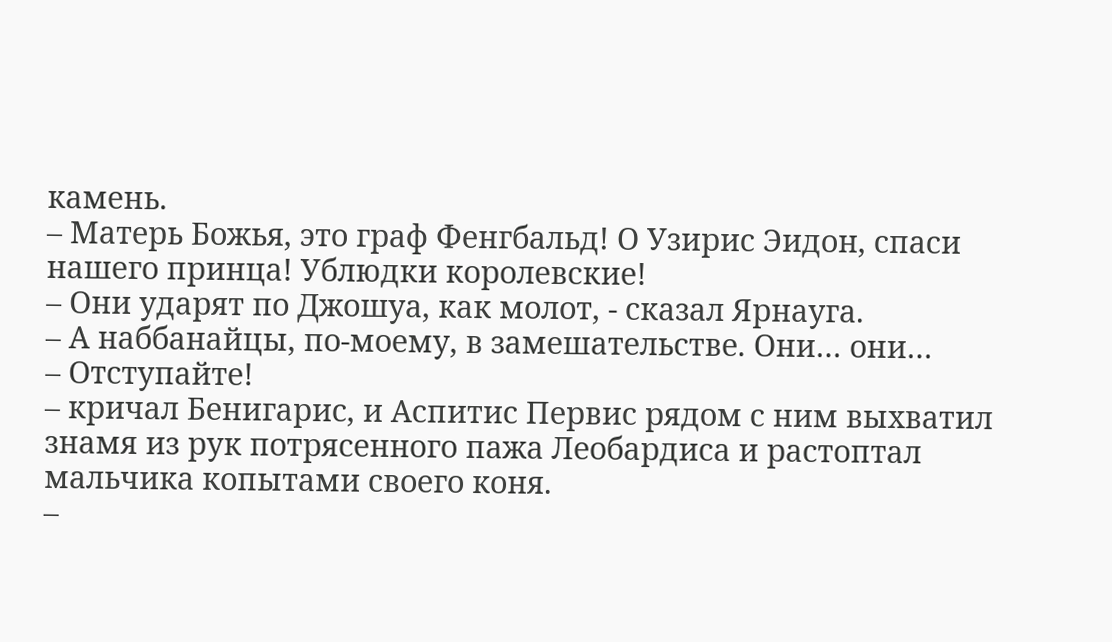камень.
– Матерь Божья, это граф Фенгбальд! О Узирис Эидон, спаси нашего принца! Ублюдки королевские!
– Они ударят по Джошуа, как молот, - сказал Ярнауга.
– А наббанайцы, по-моему, в замешательстве. Они… они…
– Отступайте!
– кричал Бенигарис, и Аспитис Первис рядом с ним выхватил знамя из рук потрясенного пажа Леобардиса и растоптал мальчика копытами своего коня.
–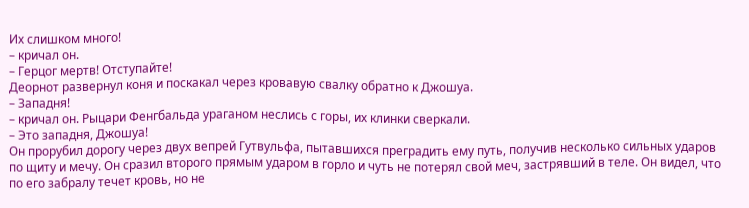Их слишком много!
– кричал он.
– Герцог мертв! Отступайте!
Деорнот развернул коня и поскакал через кровавую свалку обратно к Джошуа.
– Западня!
– кричал он. Рыцари Фенгбальда ураганом неслись с горы, их клинки сверкали.
– Это западня, Джошуа!
Он прорубил дорогу через двух вепрей Гутвульфа, пытавшихся преградить ему путь, получив несколько сильных ударов по щиту и мечу. Он сразил второго прямым ударом в горло и чуть не потерял свой меч, застрявший в теле. Он видел, что по его забралу течет кровь, но не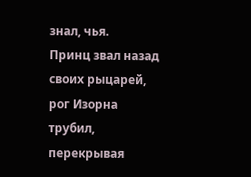знал, чья.
Принц звал назад своих рыцарей, рог Изорна трубил, перекрывая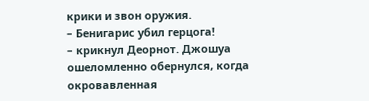крики и звон оружия.
– Бенигарис убил герцога!
– крикнул Деорнот. Джошуа ошеломленно обернулся, когда окровавленная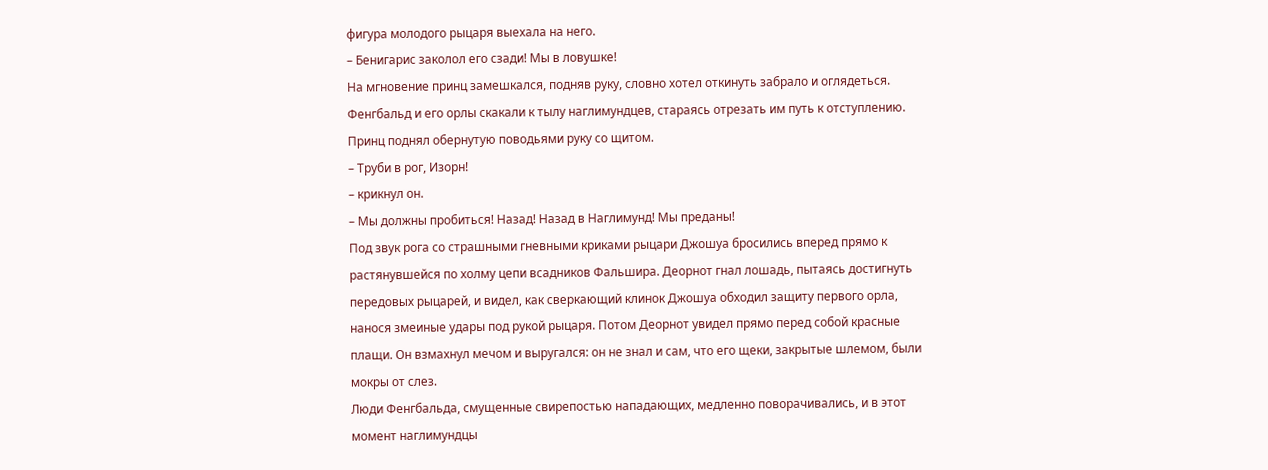фигура молодого рыцаря выехала на него.
– Бенигарис заколол его сзади! Мы в ловушке!
На мгновение принц замешкался, подняв руку, словно хотел откинуть забрало и оглядеться. Фенгбальд и его орлы скакали к тылу наглимундцев, стараясь отрезать им путь к отступлению.
Принц поднял обернутую поводьями руку со щитом.
– Труби в рог, Изорн!
– крикнул он.
– Мы должны пробиться! Назад! Назад в Наглимунд! Мы преданы!
Под звук рога со страшными гневными криками рыцари Джошуа бросились вперед прямо к растянувшейся по холму цепи всадников Фальшира. Деорнот гнал лошадь, пытаясь достигнуть передовых рыцарей, и видел, как сверкающий клинок Джошуа обходил защиту первого орла, нанося змеиные удары под рукой рыцаря. Потом Деорнот увидел прямо перед собой красные плащи. Он взмахнул мечом и выругался: он не знал и сам, что его щеки, закрытые шлемом, были мокры от слез.
Люди Фенгбальда, смущенные свирепостью нападающих, медленно поворачивались, и в этот момент наглимундцы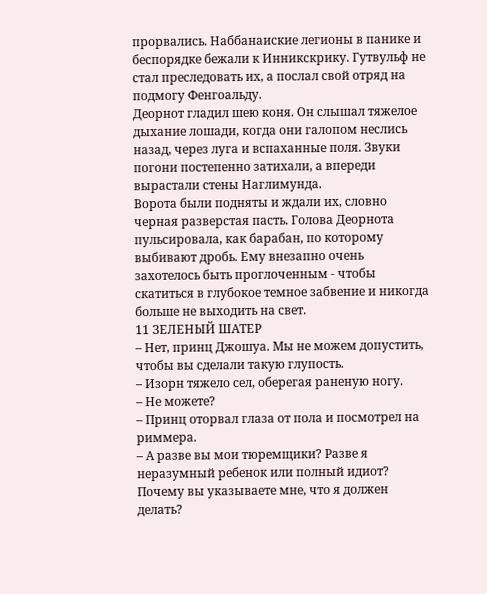прорвались. Наббанаиские легионы в панике и беспорядке бежали к Инникскрику. Гутвульф не стал преследовать их, а послал свой отряд на подмогу Фенгоальду.
Деорнот гладил шею коня. Он слышал тяжелое дыхание лошади, когда они галопом неслись назад, через луга и вспаханные поля. Звуки погони постепенно затихали, а впереди вырастали стены Наглимунда.
Ворота были подняты и ждали их, словно черная разверстая пасть. Голова Деорнота пульсировала, как барабан, по которому выбивают дробь. Ему внезапно очень захотелось быть проглоченным - чтобы скатиться в глубокое темное забвение и никогда больше не выходить на свет.
11 ЗЕЛЕНЫЙ ШАТЕР
– Нет, принц Джошуа. Мы не можем допустить, чтобы вы сделали такую глупость.
– Изорн тяжело сел, оберегая раненую ногу.
– Не можете?
– Принц оторвал глаза от пола и посмотрел на риммера.
– А разве вы мои тюремщики? Разве я неразумный ребенок или полный идиот? Почему вы указываете мне, что я должен делать?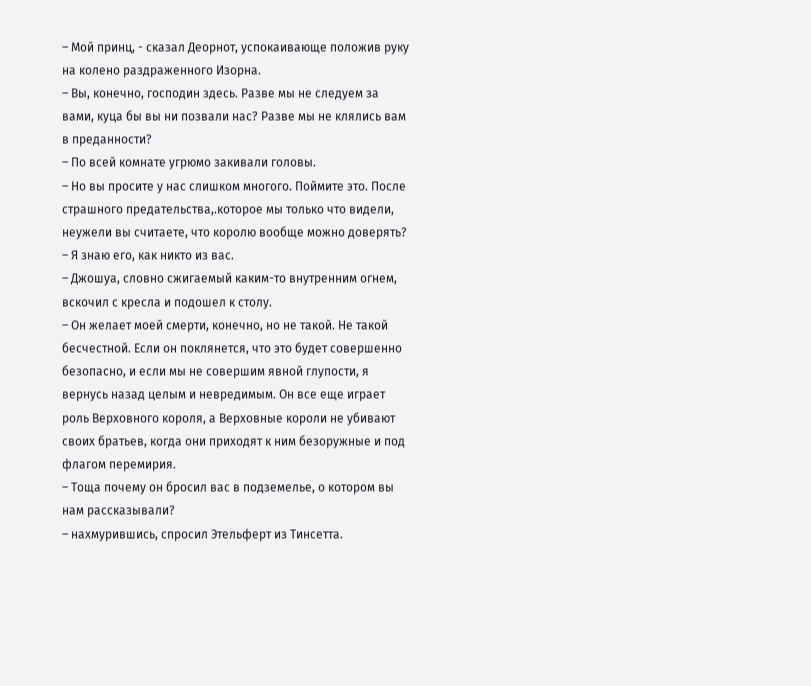– Мой принц, - сказал Деорнот, успокаивающе положив руку на колено раздраженного Изорна.
– Вы, конечно, господин здесь. Разве мы не следуем за вами, куца бы вы ни позвали нас? Разве мы не клялись вам в преданности?
– По всей комнате угрюмо закивали головы.
– Но вы просите у нас слишком многого. Поймите это. После страшного предательства,.которое мы только что видели, неужели вы считаете, что королю вообще можно доверять?
– Я знаю его, как никто из вас.
– Джошуа, словно сжигаемый каким-то внутренним огнем, вскочил с кресла и подошел к столу.
– Он желает моей смерти, конечно, но не такой. Не такой бесчестной. Если он поклянется, что это будет совершенно безопасно, и если мы не совершим явной глупости, я вернусь назад целым и невредимым. Он все еще играет роль Верховного короля, а Верховные короли не убивают своих братьев, когда они приходят к ним безоружные и под флагом перемирия.
– Тоща почему он бросил вас в подземелье, о котором вы нам рассказывали?
– нахмурившись, спросил Этельферт из Тинсетта.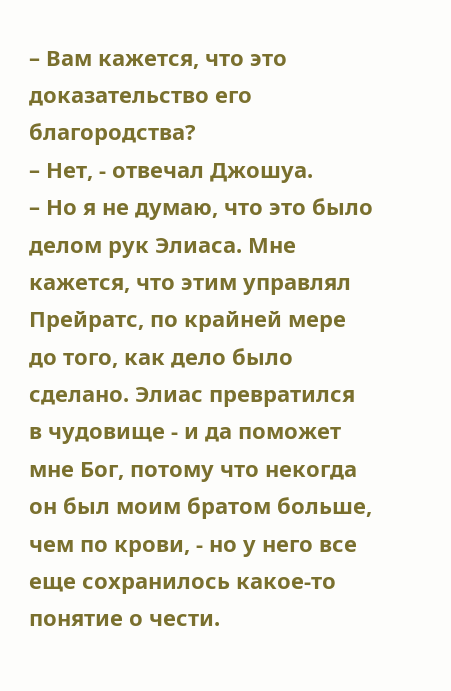– Вам кажется, что это доказательство его благородства?
– Нет, - отвечал Джошуа.
– Но я не думаю, что это было делом рук Элиаса. Мне кажется, что этим управлял Прейратс, по крайней мере до того, как дело было сделано. Элиас превратился в чудовище - и да поможет мне Бог, потому что некогда он был моим братом больше, чем по крови, - но у него все еще сохранилось какое-то понятие о чести.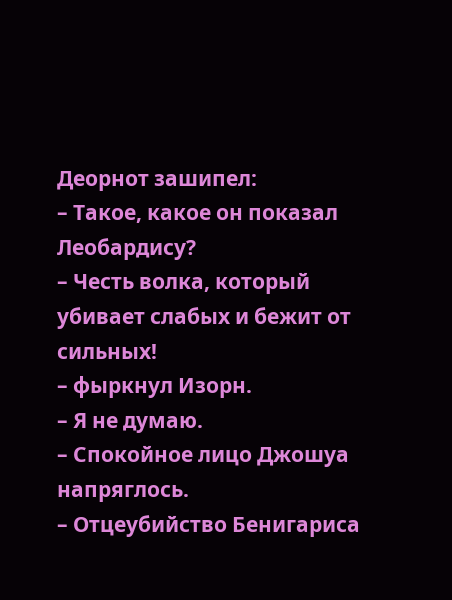Деорнот зашипел:
– Такое, какое он показал Леобардису?
– Честь волка, который убивает слабых и бежит от сильных!
– фыркнул Изорн.
– Я не думаю.
– Спокойное лицо Джошуа напряглось.
– Отцеубийство Бенигариса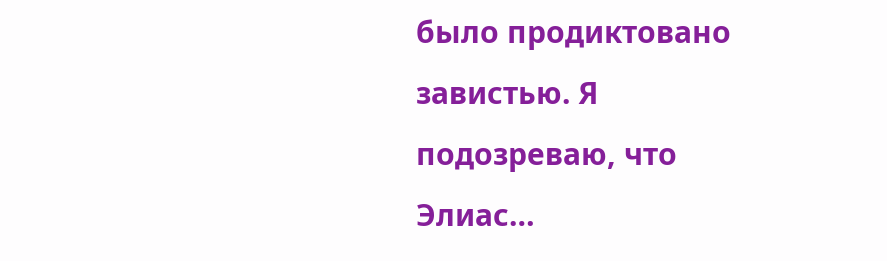было продиктовано завистью. Я подозреваю, что Элиас…